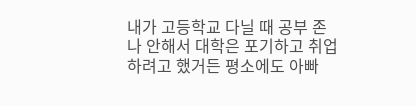내가 고등학교 다닐 때 공부 존나 안해서 대학은 포기하고 취업하려고 했거든 평소에도 아빠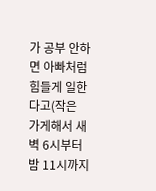가 공부 안하면 아빠처럼 힘들게 일한다고(작은 가게해서 새벽 6시부터 밤 11시까지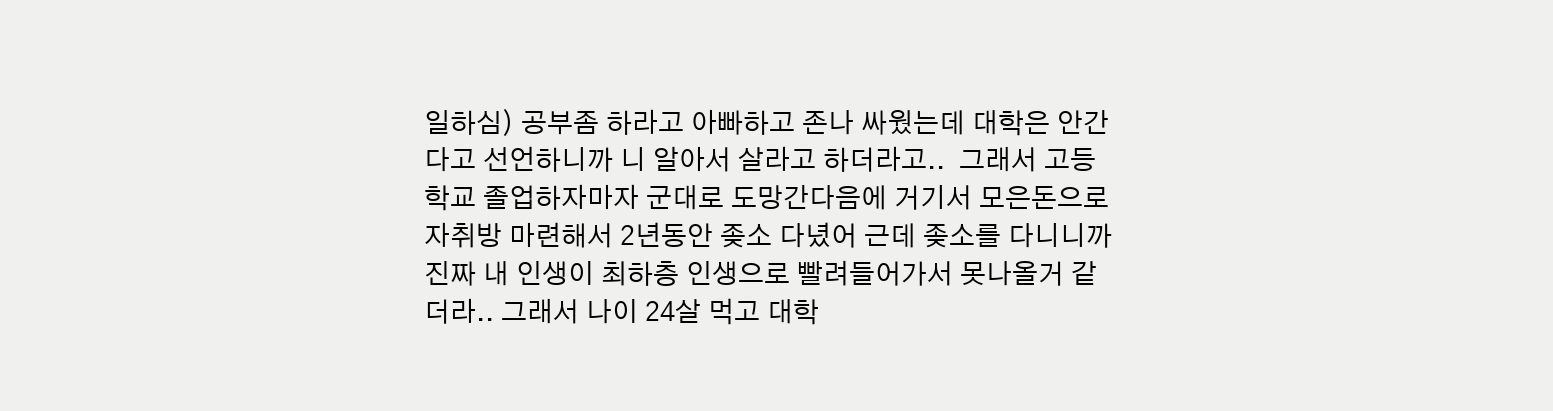일하심) 공부좀 하라고 아빠하고 존나 싸웠는데 대학은 안간다고 선언하니까 니 알아서 살라고 하더라고..  그래서 고등학교 졸업하자마자 군대로 도망간다음에 거기서 모은돈으로 자취방 마련해서 2년동안 좆소 다녔어 근데 좆소를 다니니까 진짜 내 인생이 최하층 인생으로 빨려들어가서 못나올거 같더라.. 그래서 나이 24살 먹고 대학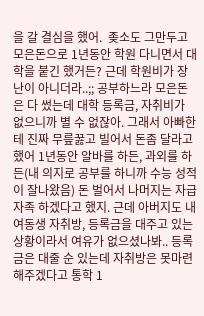을 갈 결심을 했어.  좆소도 그만두고 모은돈으로 1년동안 학원 다니면서 대학을 붙긴 했거든? 근데 학원비가 장난이 아니더라..;; 공부하느라 모은돈은 다 썼는데 대학 등록금, 자취비가 없으니까 별 수 없잖아. 그래서 아빠한테 진짜 무릎꿇고 빌어서 돈좀 달라고 했어 1년동안 알바를 하든, 과외를 하든(내 의지로 공부를 하니까 수능 성적이 잘나왔음) 돈 벌어서 나머지는 자급자족 하겠다고 했지. 근데 아버지도 내 여동생 자취방, 등록금을 대주고 있는 상황이라서 여유가 없으셨나봐.. 등록금은 대줄 순 있는데 자취방은 못마련해주겠다고 통학 1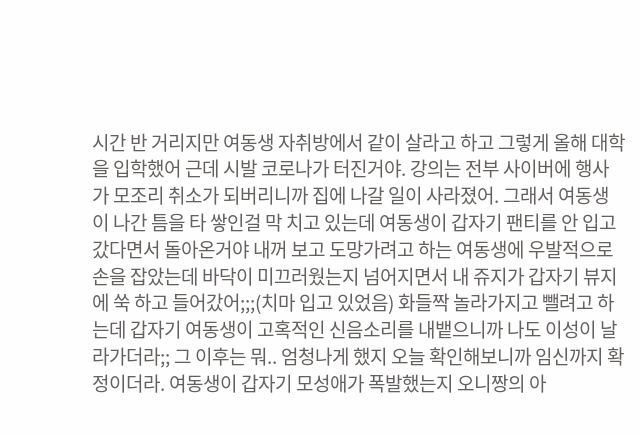시간 반 거리지만 여동생 자취방에서 같이 살라고 하고 그렇게 올해 대학을 입학했어 근데 시발 코로나가 터진거야. 강의는 전부 사이버에 행사가 모조리 취소가 되버리니까 집에 나갈 일이 사라졌어. 그래서 여동생이 나간 틈을 타 쌓인걸 막 치고 있는데 여동생이 갑자기 팬티를 안 입고 갔다면서 돌아온거야 내꺼 보고 도망가려고 하는 여동생에 우발적으로 손을 잡았는데 바닥이 미끄러웠는지 넘어지면서 내 쥬지가 갑자기 뷰지에 쑥 하고 들어갔어;;;(치마 입고 있었음) 화들짝 놀라가지고 뺄려고 하는데 갑자기 여동생이 고혹적인 신음소리를 내뱉으니까 나도 이성이 날라가더라;; 그 이후는 뭐.. 엄청나게 했지 오늘 확인해보니까 임신까지 확정이더라. 여동생이 갑자기 모성애가 폭발했는지 오니짱의 아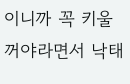이니까 꼭 키울꺼야라면서 낙태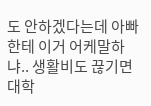도 안하겠다는데 아빠한테 이거 어케말하냐.. 생활비도 끊기면 대학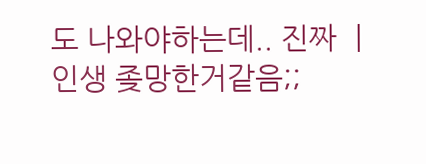도 나와야하는데.. 진짜 ㅣ인생 좆망한거같음;;